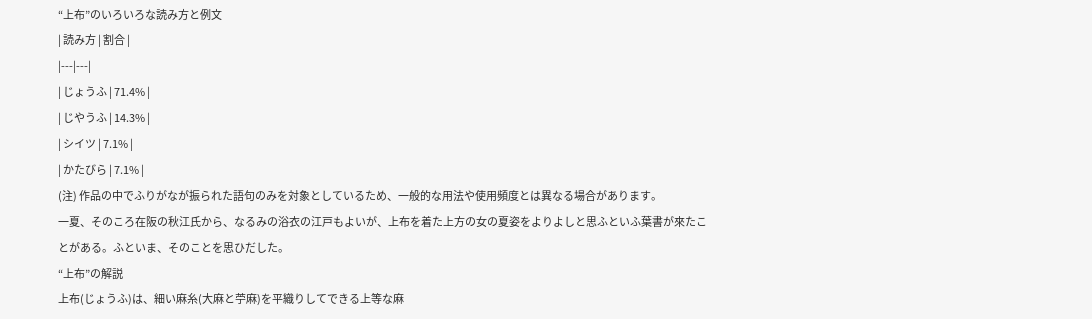“上布”のいろいろな読み方と例文
| 読み方 | 割合 |
|---|---|
| じょうふ | 71.4% |
| じやうふ | 14.3% |
| シイツ | 7.1% |
| かたびら | 7.1% |
(注) 作品の中でふりがなが振られた語句のみを対象としているため、一般的な用法や使用頻度とは異なる場合があります。
一夏、そのころ在阪の秋江氏から、なるみの浴衣の江戸もよいが、上布を着た上方の女の夏姿をよりよしと思ふといふ葉書が來たことがある。ふといま、そのことを思ひだした。
“上布”の解説
上布(じょうふ)は、細い麻糸(大麻と苧麻)を平織りしてできる上等な麻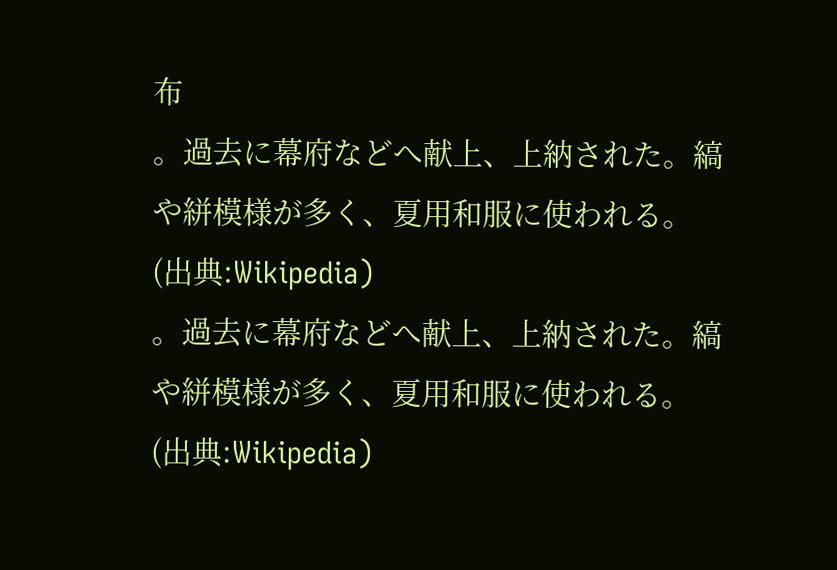布
。過去に幕府などへ献上、上納された。縞や絣模様が多く、夏用和服に使われる。
(出典:Wikipedia)
。過去に幕府などへ献上、上納された。縞や絣模様が多く、夏用和服に使われる。
(出典:Wikipedia)